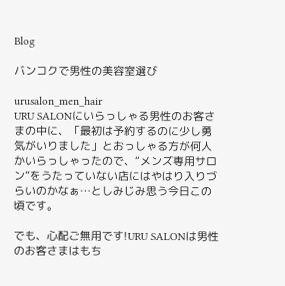Blog

バンコクで男性の美容室選び

urusalon_men_hair
URU SALONにいらっしゃる男性のお客さまの中に、「最初は予約するのに少し勇気がいりました」とおっしゃる方が何人かいらっしゃったので、“メンズ専用サロン”をうたっていない店にはやはり入りづらいのかなぁ…としみじみ思う今日この頃です。

でも、心配ご無用です!URU SALONは男性のお客さまはもち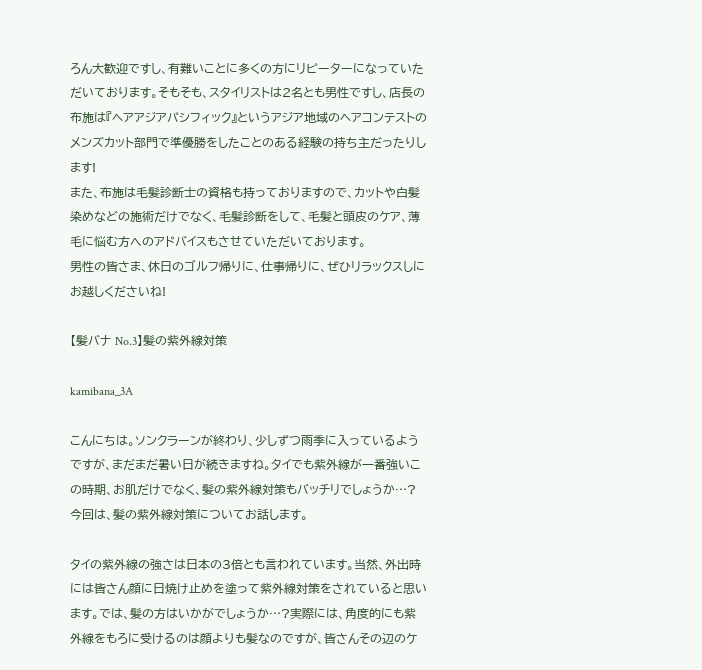ろん大歓迎ですし、有難いことに多くの方にリピーターになっていただいております。そもそも、スタイリストは2名とも男性ですし、店長の布施は『ヘアアジアパシフィック』というアジア地域のヘアコンテストのメンズカット部門で準優勝をしたことのある経験の持ち主だったりします!
また、布施は毛髪診断士の資格も持っておりますので、カットや白髪染めなどの施術だけでなく、毛髪診断をして、毛髪と頭皮のケア、薄毛に悩む方へのアドバイスもさせていただいております。
男性の皆さま、休日のゴルフ帰りに、仕事帰りに、ぜひリラックスしにお越しくださいね!

【髪バナ No.3】髪の紫外線対策

kamibana_3A

こんにちは。ソンクラーンが終わり、少しずつ雨季に入っているようですが、まだまだ暑い日が続きますね。タイでも紫外線が一番強いこの時期、お肌だけでなく、髪の紫外線対策もバッチリでしょうか…? 今回は、髪の紫外線対策についてお話します。

タイの紫外線の強さは日本の3倍とも言われています。当然、外出時には皆さん顔に日焼け止めを塗って紫外線対策をされていると思います。では、髪の方はいかがでしょうか…?実際には、角度的にも紫外線をもろに受けるのは顔よりも髪なのですが、皆さんその辺のケ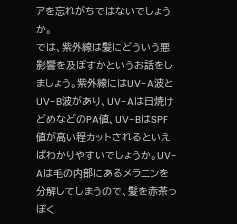アを忘れがちではないでしょうか。
では、紫外線は髪にどういう悪影響を及ぼすかというお話をしましょう。紫外線にはUV-A波とUV-B波があり、UV-Aは日焼けどめなどのPA値、UV-BはSPF値が高い程カットされるといえばわかりやすいでしょうか。UV-Aは毛の内部にあるメラニンを分解してしまうので、髪を赤茶っぽく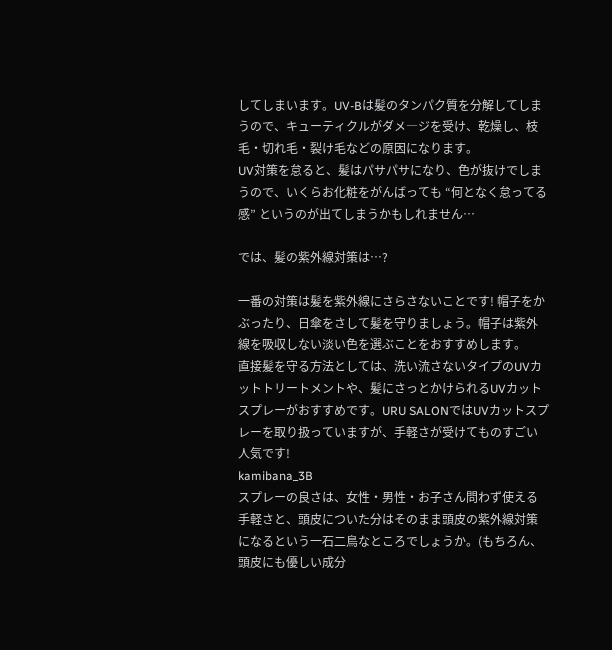してしまいます。UV-Bは髪のタンパク質を分解してしまうので、キューティクルがダメ―ジを受け、乾燥し、枝毛・切れ毛・裂け毛などの原因になります。
UV対策を怠ると、髪はパサパサになり、色が抜けでしまうので、いくらお化粧をがんばっても “何となく怠ってる感” というのが出てしまうかもしれません…

では、髪の紫外線対策は…?

一番の対策は髪を紫外線にさらさないことです! 帽子をかぶったり、日傘をさして髪を守りましょう。帽子は紫外線を吸収しない淡い色を選ぶことをおすすめします。
直接髪を守る方法としては、洗い流さないタイプのUVカットトリートメントや、髪にさっとかけられるUVカットスプレーがおすすめです。URU SALONではUVカットスプレーを取り扱っていますが、手軽さが受けてものすごい人気です!
kamibana_3B
スプレーの良さは、女性・男性・お子さん問わず使える手軽さと、頭皮についた分はそのまま頭皮の紫外線対策になるという一石二鳥なところでしょうか。(もちろん、頭皮にも優しい成分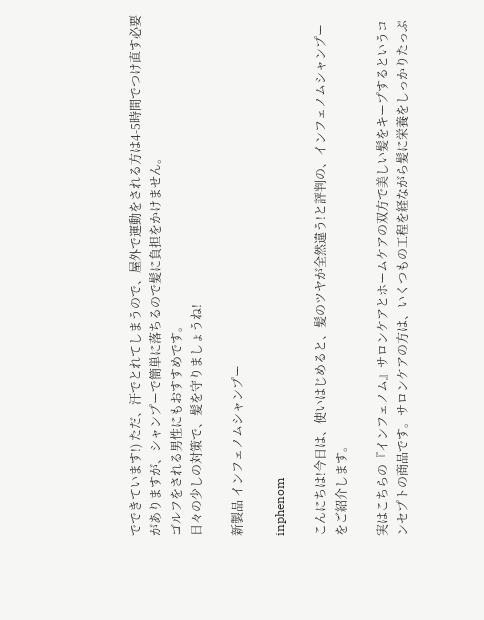でできています!) ただ、汗でとれてしまうので、屋外で運動をされる方は4-5時間でつけ直す必要がありますが、シャンプーで簡単に落ちるので髪に負担をかけません。
ゴルフをされる男性にもおすすめです。
日々の少しの対策で、髪を守りましょうね!

新製品 インフェノムシャンプー

inphenom

こんにちは!今日は、使いはじめると、髪のツヤが全然違う!と評判の、インフェノムシャンプーをご紹介します。

実はこちらの『インフェノム』サロンケアとホームケアの双方で美しい髪をキープするというコンセプトの商品です。サロンケアの方は、いくつもの工程を経ながら髪に栄養をしっかりたっぷ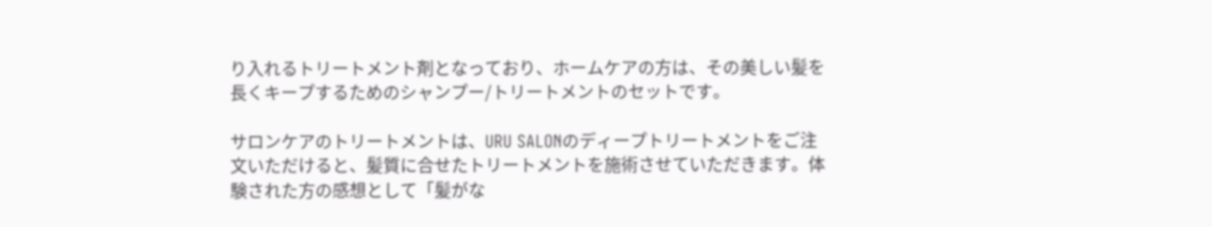り入れるトリートメント剤となっており、ホームケアの方は、その美しい髪を長くキープするためのシャンプー/トリートメントのセットです。

サロンケアのトリートメントは、URU SALONのディープトリートメントをご注文いただけると、髪質に合せたトリートメントを施術させていただきます。体験された方の感想として「髪がな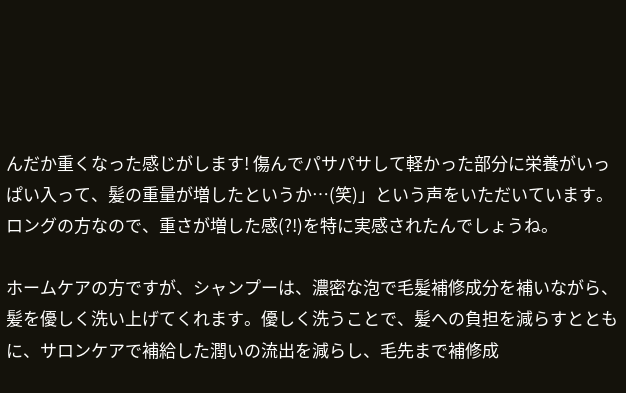んだか重くなった感じがします! 傷んでパサパサして軽かった部分に栄養がいっぱい入って、髪の重量が増したというか…(笑)」という声をいただいています。ロングの方なので、重さが増した感(?!)を特に実感されたんでしょうね。

ホームケアの方ですが、シャンプーは、濃密な泡で毛髪補修成分を補いながら、髪を優しく洗い上げてくれます。優しく洗うことで、髪への負担を減らすとともに、サロンケアで補給した潤いの流出を減らし、毛先まで補修成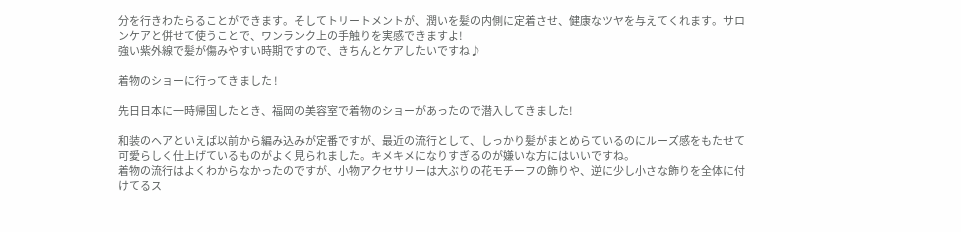分を行きわたらることができます。そしてトリートメントが、潤いを髪の内側に定着させ、健康なツヤを与えてくれます。サロンケアと併せて使うことで、ワンランク上の手触りを実感できますよ!
強い紫外線で髪が傷みやすい時期ですので、きちんとケアしたいですね♪

着物のショーに行ってきました !

先日日本に一時帰国したとき、福岡の美容室で着物のショーがあったので潜入してきました!

和装のヘアといえば以前から編み込みが定番ですが、最近の流行として、しっかり髪がまとめらているのにルーズ感をもたせて可愛らしく仕上げているものがよく見られました。キメキメになりすぎるのが嫌いな方にはいいですね。
着物の流行はよくわからなかったのですが、小物アクセサリーは大ぶりの花モチーフの飾りや、逆に少し小さな飾りを全体に付けてるス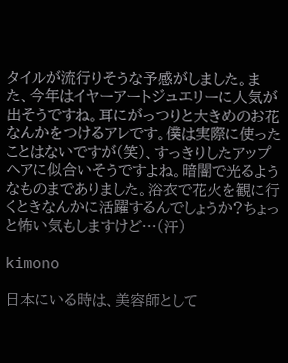タイルが流行りそうな予感がしました。また、今年はイヤーアートジュエリーに人気が出そうですね。耳にがっつりと大きめのお花なんかをつけるアレです。僕は実際に使ったことはないですが(笑)、すっきりしたアップヘアに似合いそうですよね。暗闇で光るようなものまでありました。浴衣で花火を観に行くときなんかに活躍するんでしょうか?ちょっと怖い気もしますけど…(汗)

kimono

日本にいる時は、美容師として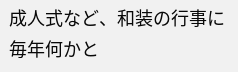成人式など、和装の行事に毎年何かと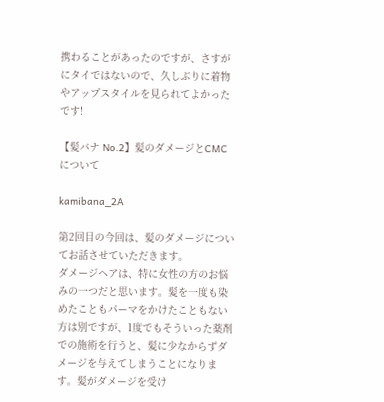携わることがあったのですが、さすがにタイではないので、久しぶりに着物やアップスタイルを見られてよかったです!

【髪バナ No.2】髪のダメージとCMCについて

kamibana_2A

第2回目の今回は、髪のダメージについてお話させていただきます。
ダメージヘアは、特に女性の方のお悩みの一つだと思います。髪を一度も染めたこともパーマをかけたこともない方は別ですが、1度でもそういった薬剤での施術を行うと、髪に少なからずダメージを与えてしまうことになります。髪がダメージを受け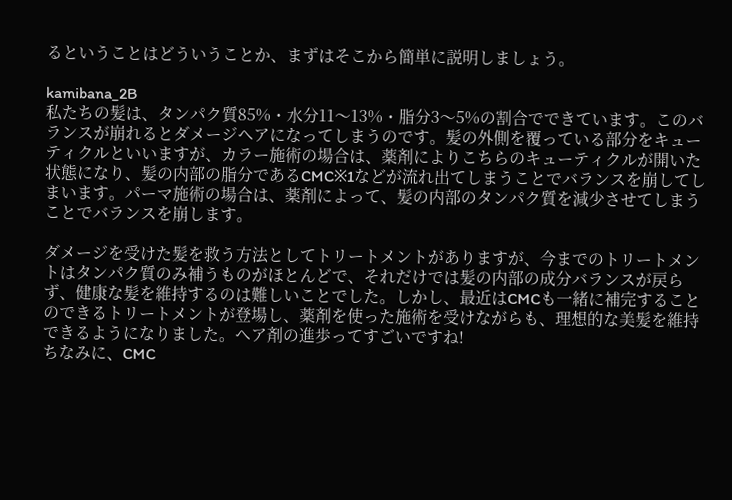るということはどういうことか、まずはそこから簡単に説明しましょう。

kamibana_2B
私たちの髪は、タンパク質85%・水分11〜13%・脂分3〜5%の割合でできています。このバランスが崩れるとダメージヘアになってしまうのです。髪の外側を覆っている部分をキューティクルといいますが、カラー施術の場合は、薬剤によりこちらのキューティクルが開いた状態になり、髪の内部の脂分であるCMC※1などが流れ出てしまうことでバランスを崩してしまいます。パーマ施術の場合は、薬剤によって、髪の内部のタンパク質を減少させてしまうことでバランスを崩します。

ダメージを受けた髪を救う方法としてトリートメントがありますが、今までのトリートメントはタンパク質のみ補うものがほとんどで、それだけでは髪の内部の成分バランスが戻らず、健康な髪を維持するのは難しいことでした。しかし、最近はCMCも一緒に補完することのできるトリートメントが登場し、薬剤を使った施術を受けながらも、理想的な美髪を維持できるようになりました。ヘア剤の進歩ってすごいですね!
ちなみに、CMC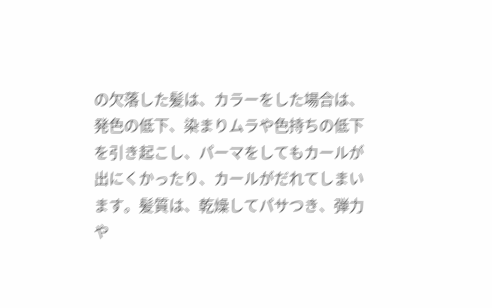の欠落した髪は、カラーをした場合は、発色の低下、染まりムラや色持ちの低下を引き起こし、パーマをしてもカールが出にくかったり、カールがだれてしまいます。髪質は、乾燥してパサつき、弾力や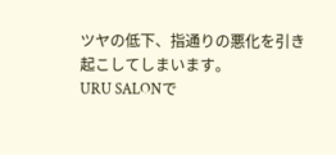ツヤの低下、指通りの悪化を引き起こしてしまいます。
URU SALONで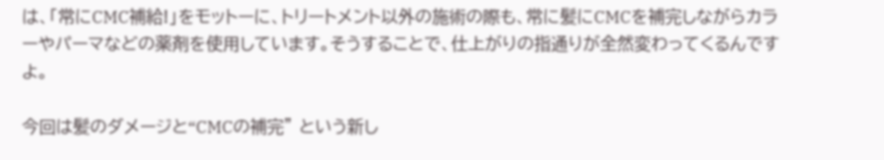は、「常にCMC補給!」をモットーに、トリートメント以外の施術の際も、常に髪にCMCを補完しながらカラーやパーマなどの薬剤を使用しています。そうすることで、仕上がりの指通りが全然変わってくるんですよ。

今回は髪のダメージと“CMCの補完” という新し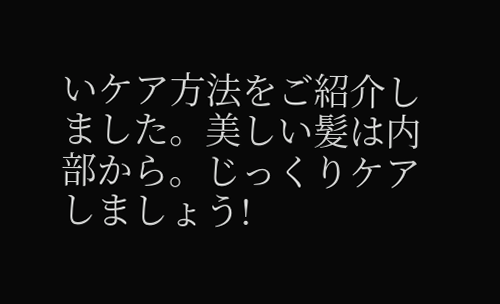いケア方法をご紹介しました。美しい髪は内部から。じっくりケアしましょう!